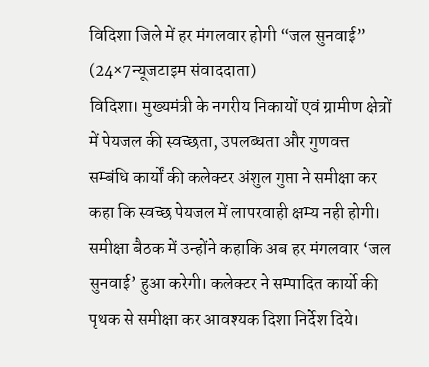विदिशा जिले में हर मंगलवार होगी “जल सुनवाई”
(24×7न्यूजटाइम संवाददाता)
विदिशा। मुख्यमंत्री के नगरीय निकायों एवं ग्रामीण क्षेत्रों में पेयजल की स्वच्छता, उपलब्धता और गुणवत्त सम्बंधि कार्यों की कलेक्टर अंशुल गुप्ता ने समीक्षा कर कहा कि स्वच्छ पेयजल में लापरवाही क्षम्य नही होगी। समीक्षा बैठक में उन्होंने कहाकि अब हर मंगलवार ‘जल सुनवाई’ हुआ करेगी। कलेक्टर ने सम्पादित कार्यो की पृथक से समीक्षा कर आवश्यक दिशा निर्देश दिये।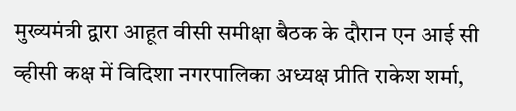मुख्यमंत्री द्वारा आहूत वीसी समीक्षा बैठक के दौरान एन आई सी व्हीसी कक्ष में विदिशा नगरपालिका अध्यक्ष प्रीति राकेश शर्मा,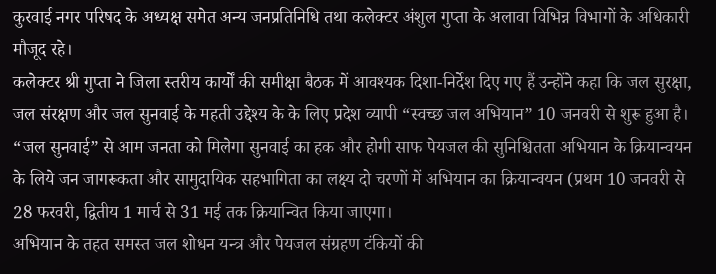कुरवाई नगर परिषद के अध्यक्ष समेत अन्य जनप्रतिनिधि तथा कलेक्टर अंशुल गुप्ता के अलावा विभिन्न विभागों के अधिकारी मौजूद रहे।
कलेक्टर श्री गुप्ता ने जिला स्तरीय कार्यों की समीक्षा बैठक में आवश्यक दिशा-निर्देश दिए गए हैं उन्होंने कहा कि जल सुरक्षा, जल संरक्षण और जल सुनवाई के महती उद्देश्य के के लिए प्रदेश व्यापी “स्वच्छ जल अभियान” 10 जनवरी से शुरू हुआ है। “जल सुनवाई” से आम जनता को मिलेगा सुनवाई का हक और होगी साफ पेयजल की सुनिश्चितता अभियान के क्रियान्वयन के लिये जन जागरूकता और सामुदायिक सहभागिता का लक्ष्य दो चरणों में अभियान का क्रियान्वयन (प्रथम 10 जनवरी से 28 फरवरी, द्वितीय 1 मार्च से 31 मई तक क्रियान्वित किया जाएगा।
अभियान के तहत समस्त जल शोधन यन्त्र और पेयजल संग्रहण टंकियों की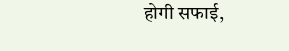होगी सफाई,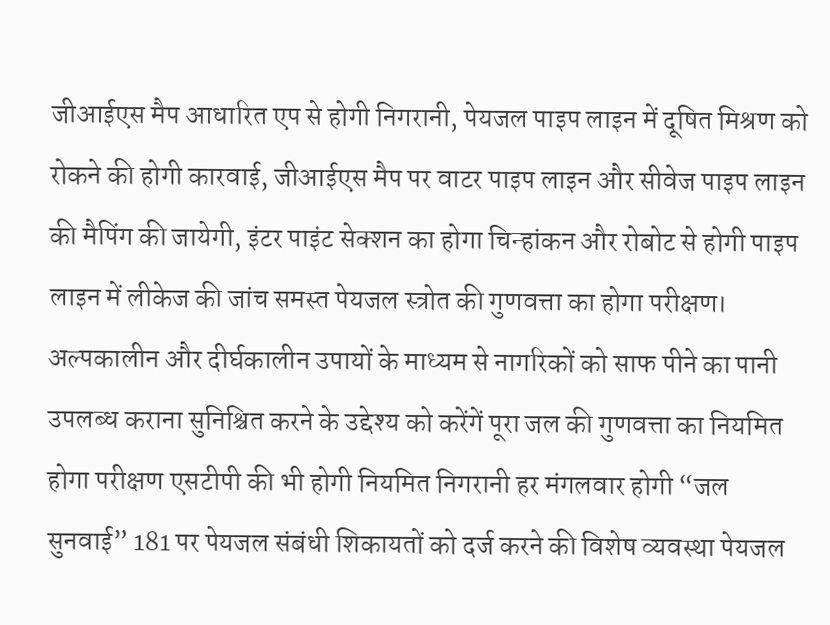जीआईएस मैप आधारित एप से होगी निगरानी, पेयजल पाइप लाइन में दूषित मिश्रण को रोकने की होगी कारवाई, जीआईएस मैप पर वाटर पाइप लाइन और सीवेज पाइप लाइन की मैपिंग की जायेगी, इंटर पाइंट सेक्शन का होगा चिन्हांकन और रोबोट से होगी पाइप लाइन में लीकेज की जांच समस्त पेयजल स्त्रोत की गुणवत्ता का होगा परीक्षण।
अल्पकालीन और दीर्घकालीन उपायों के माध्यम से नागरिकों को साफ पीने का पानी उपलब्ध कराना सुनिश्चित करने के उद्देश्य को करेंगें पूरा जल की गुणवत्ता का नियमित होगा परीक्षण एसटीपी की भी होगी नियमित निगरानी हर मंगलवार होगी “जल सुनवाई” 181 पर पेयजल संबंधी शिकायतों को दर्ज करने की विशेष व्यवस्था पेयजल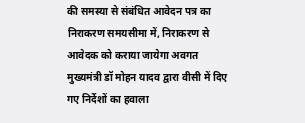की समस्या से संबंधित आवेदन पत्र का निराकरण समयसीमा में, निराकरण से आवेदक को कराया जायेगा अवगत मुख्यमंत्री डॉ मोहन यादव द्वारा वीसी में दिए गए निर्देशों का हवाला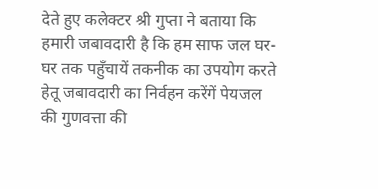देते हुए कलेक्टर श्री गुप्ता ने बताया कि हमारी जबावदारी है कि हम साफ जल घर-घर तक पहुँचायें तकनीक का उपयोग करते हेतू जबावदारी का निर्वहन करेंगें पेयजल की गुणवत्ता की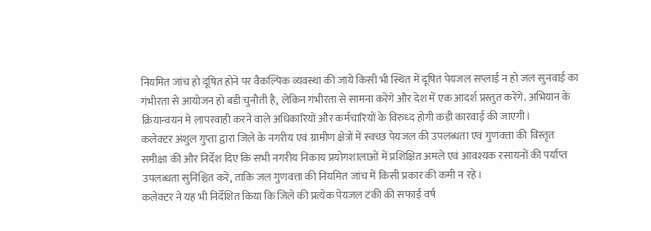नियमित जांच हो दूषित होने पर वैकल्पिक व्यवस्था की जाये किसी भी स्थित में दूषित पेयजल सप्लाई न हो जल सुनवाई का गंभीरता से आयोजन हो बडी चुनौती है, लेकिन गंभीरता से सामना करेंगे और देश में एक आदर्श प्रस्तुत करेंगें. अभियान के क्रियान्वयन मे लापरवाही करने वाले अधिकारियों और कर्मचारियों के विरुध्द होगी कड़ी कारवाई की जाएगी।
कलेक्टर अंशुल गुप्ता द्वारा जिले के नगरीय एवं ग्रामीण क्षेत्रों में स्वच्छ पेयजल की उपलब्धता एवं गुणवत्ता की विस्तृत समीक्षा की और निर्देश दिए कि सभी नगरीय निकाय प्रयोगशालाओं में प्रशिक्षित अमले एवं आवश्यक रसायनों की पर्याप्त उपलब्धता सुनिश्चित करें, ताकि जल गुणवत्ता की नियमित जांच में किसी प्रकार की कमी न रहे।
कलेक्टर ने यह भी निर्देशित किया कि जिले की प्रत्येक पेयजल टंकी की सफाई वर्ष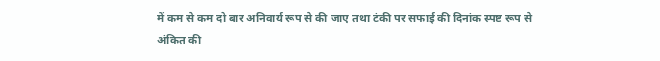में कम से कम दो बार अनिवार्य रूप से की जाए तथा टंकी पर सफाई की दिनांक स्पष्ट रूप से अंकित की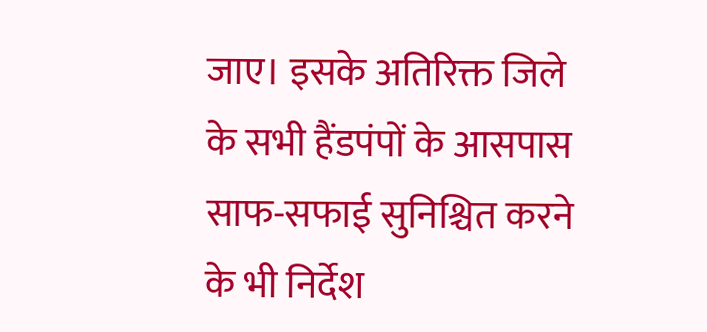जाए। इसके अतिरिक्त जिले के सभी हैंडपंपों के आसपास साफ-सफाई सुनिश्चित करने के भी निर्देश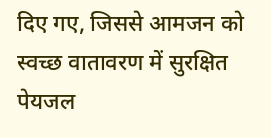दिए गए, जिससे आमजन को स्वच्छ वातावरण में सुरक्षित पेयजल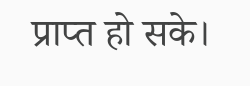प्राप्त हो सके।